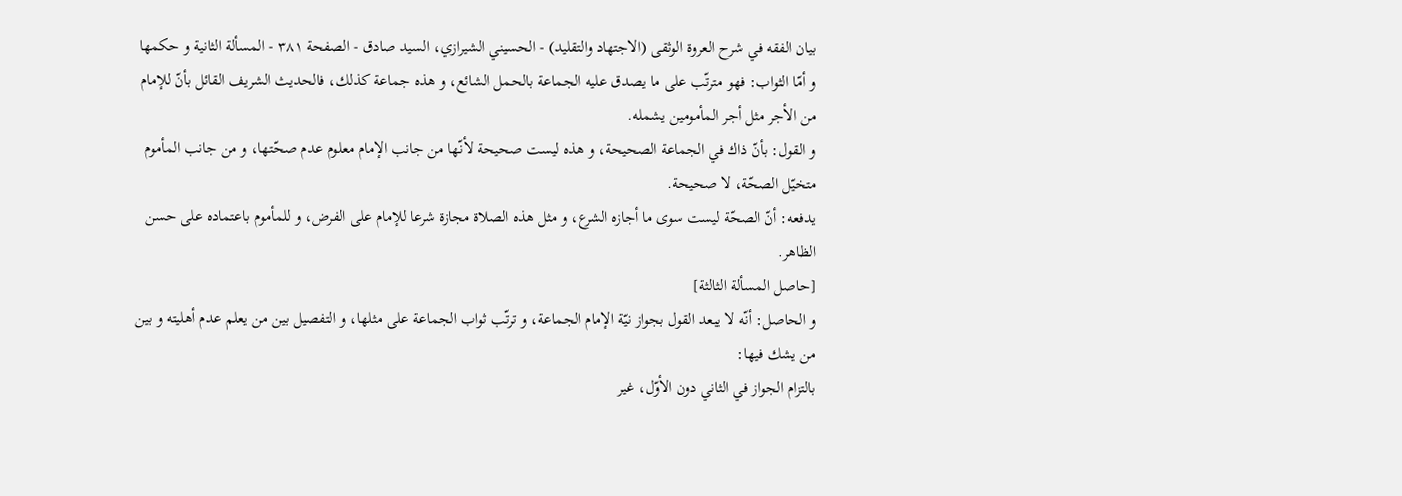بيان الفقه في شرح العروة الوثقى (الاجتهاد والتقليد) - الحسيني الشيرازي، السيد صادق - الصفحة ٣٨١ - المسألة الثانية و حكمها
و أمّا الثواب: فهو مترتّب على ما يصدق عليه الجماعة بالحمل الشائع، و هذه جماعة كذلك، فالحديث الشريف القائل بأنّ للإمام من الأجر مثل أجر المأمومين يشمله.
و القول: بأنّ ذاك في الجماعة الصحيحة، و هذه ليست صحيحة لأنّها من جانب الإمام معلوم عدم صحّتها، و من جانب المأموم متخيّل الصحّة، لا صحيحة.
يدفعه: أنّ الصحّة ليست سوى ما أجازه الشرع، و مثل هذه الصلاة مجازة شرعا للإمام على الفرض، و للمأموم باعتماده على حسن الظاهر.
[حاصل المسألة الثالثة]
و الحاصل: أنّه لا يبعد القول بجواز نيّة الإمام الجماعة، و ترتّب ثواب الجماعة على مثلها، و التفصيل بين من يعلم عدم أهليته و بين من يشك فيها:
بالتزام الجواز في الثاني دون الأوّل، غير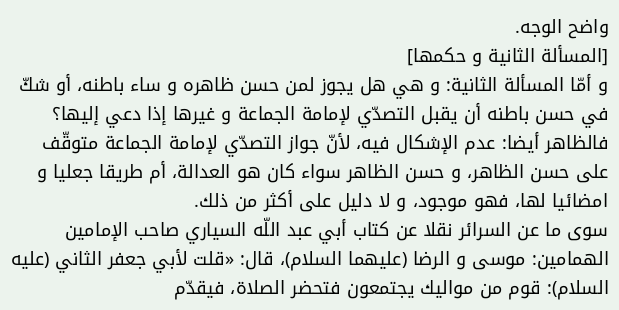واضح الوجه.
[المسألة الثانية و حكمها]
و أمّا المسألة الثانية: و هي هل يجوز لمن حسن ظاهره و ساء باطنه، أو شكّ في حسن باطنه أن يقبل التصدّي لإمامة الجماعة و غيرها إذا دعي إليها؟
فالظاهر أيضا: عدم الإشكال فيه، لأنّ جواز التصدّي لإمامة الجماعة متوقّف على حسن الظاهر، و حسن الظاهر سواء كان هو العدالة، أم طريقا جعليا و امضائيا لها، فهو موجود، و لا دليل على أكثر من ذلك.
سوى ما عن السرائر نقلا عن كتاب أبي عبد اللّه السياري صاحب الإمامين الهمامين: موسى و الرضا (عليهما السلام)، قال: «قلت لأبي جعفر الثاني (عليه السلام): قوم من مواليك يجتمعون فتحضر الصلاة، فيقدّم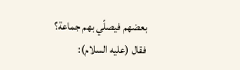بعضهم فيصلّي بهم جماعة؟ فقال (عليه السلام):